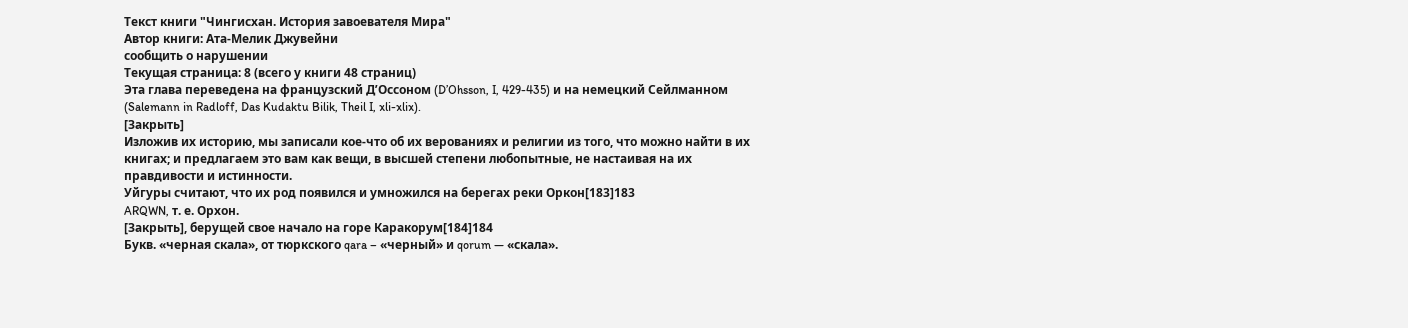Текст книги "Чингисхан. История завоевателя Мира"
Автор книги: Ата-Мелик Джувейни
сообщить о нарушении
Текущая страница: 8 (всего у книги 48 страниц)
Эта глава переведена на французский Д’Оссоном (D’Ohsson, I, 429-435) и на немецкий Сейлманном (Salemann in Radloff, Das Kudaktu Bilik, Theil I, xli-xlix).
[Закрыть]
Изложив их историю, мы записали кое-что об их верованиях и религии из того, что можно найти в их книгах; и предлагаем это вам как вещи, в высшей степени любопытные, не настаивая на их правдивости и истинности.
Уйгуры считают, что их род появился и умножился на берегах реки Оркон[183]183
ARQWN, т. е. Орхон.
[Закрыть], берущей свое начало на горе Каракорум[184]184
Букв. «черная скала», от тюркского qara – «черный» и qorum — «скала».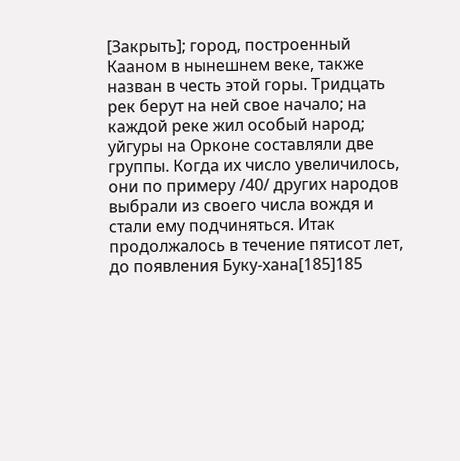[Закрыть]; город, построенный Кааном в нынешнем веке, также назван в честь этой горы. Тридцать рек берут на ней свое начало; на каждой реке жил особый народ; уйгуры на Орконе составляли две группы. Когда их число увеличилось, они по примеру /40/ других народов выбрали из своего числа вождя и стали ему подчиняться. Итак продолжалось в течение пятисот лет, до появления Буку-хана[185]185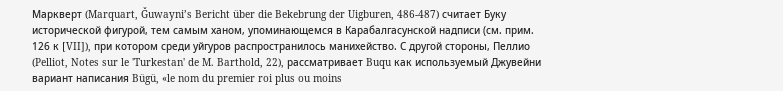Маркверт (Marquart, Ǧuwayni’s Bericht über die Bekebrung der Uigburen, 486-487) считает Буку исторической фигурой, тем самым ханом, упоминающемся в Карабалгасунской надписи (см. прим. 126 к [VII]), при котором среди уйгуров распространилось манихейство. С другой стороны, Пеллио (Pelliot, Notes sur le 'Turkestan' de M. Barthold, 22), рассматривает Buqu как используемый Джувейни вариант написания Bügü, «le nom du premier roi plus ou moins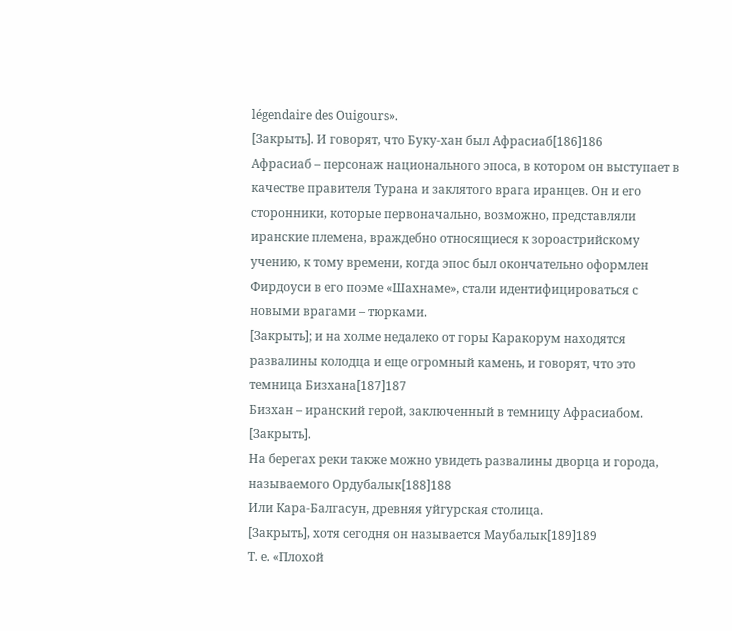légendaire des Ouigours».
[Закрыть]. И говорят, что Буку-хан был Афрасиаб[186]186
Афрасиаб – персонаж национального эпоса, в котором он выступает в качестве правителя Турана и заклятого врага иранцев. Он и его сторонники, которые первоначально, возможно, представляли иранские племена, враждебно относящиеся к зороастрийскому учению, к тому времени, когда эпос был окончательно оформлен Фирдоуси в его поэме «Шахнаме», стали идентифицироваться с новыми врагами – тюрками.
[Закрыть]; и на холме недалеко от горы Каракорум находятся развалины колодца и еще огромный камень, и говорят, что это темница Бизхана[187]187
Бизхан – иранский герой, заключенный в темницу Афрасиабом.
[Закрыть].
На берегах реки также можно увидеть развалины дворца и города, называемого Ордубалык[188]188
Или Кара-Балгасун, древняя уйгурская столица.
[Закрыть], хотя сегодня он называется Маубалык[189]189
Т. е. «Плохой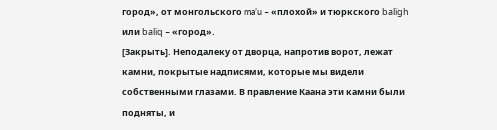город», от монгольского ma’u – «плохой» и тюркского balïgh или balïq – «город».
[Закрыть]. Неподалеку от дворца, напротив ворот, лежат камни, покрытые надписями, которые мы видели собственными глазами. В правление Каана эти камни были подняты, и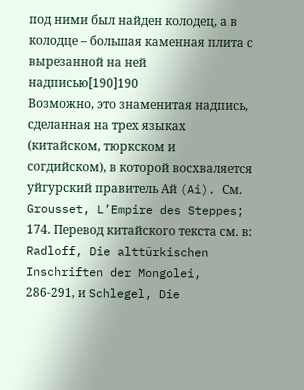под ними был найден колодец, а в колодце – большая каменная плита с вырезанной на ней надписью[190]190
Возможно, это знаменитая надпись, сделанная на трех языках (китайском, тюркском и согдийском), в которой восхваляется уйгурский правитель Ай (Ai). См. Grousset, L’Empire des Steppes; 174. Перевод китайского текста см. в: Radloff, Die alttürkischen Inschriften der Mongolei, 286-291, и Schlegel, Die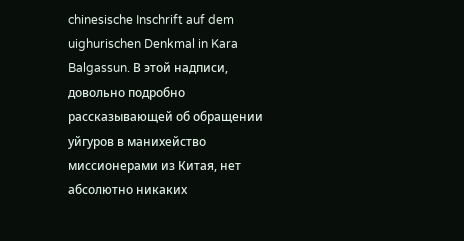chinesische Inschrift auf dem uighurischen Denkmal in Kara Balgassun. В этой надписи, довольно подробно рассказывающей об обращении уйгуров в манихейство миссионерами из Китая, нет абсолютно никаких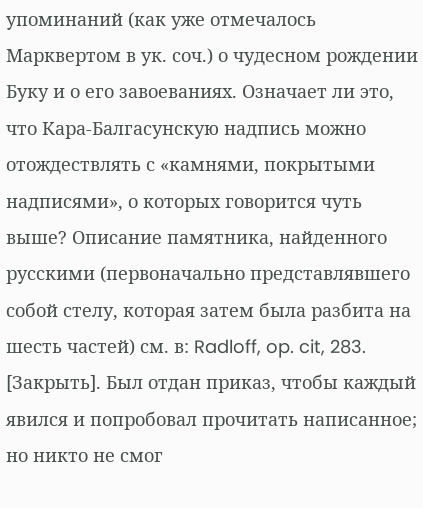упоминаний (как уже отмечалось Марквертом в ук. соч.) о чудесном рождении Буку и о его завоеваниях. Означает ли это, что Кара-Балгасунскую надпись можно отождествлять с «камнями, покрытыми надписями», о которых говорится чуть выше? Описание памятника, найденного русскими (первоначально представлявшего собой стелу, которая затем была разбита на шесть частей) см. в: Radloff, op. cit, 283.
[Закрыть]. Был отдан приказ, чтобы каждый явился и попробовал прочитать написанное; но никто не смог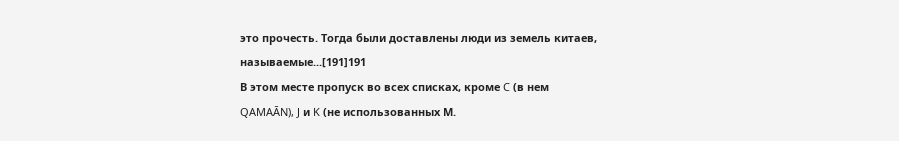это прочесть. Тогда были доставлены люди из земель китаев, называемые...[191]191
В этом месте пропуск во всех списках, кроме C (в нем QAMAĀN), J и K (не использованных М.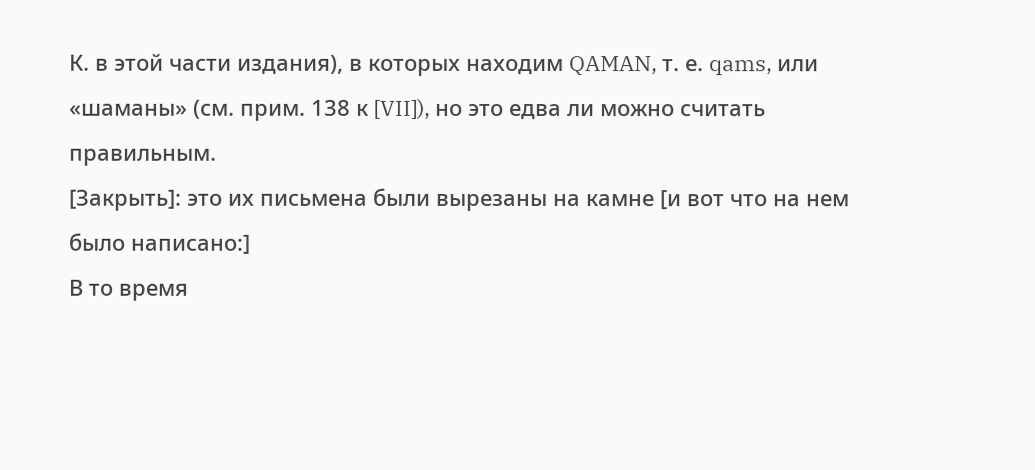К. в этой части издания), в которых находим QAMAN, т. е. qams, или «шаманы» (см. прим. 138 к [VII]), но это едва ли можно считать правильным.
[Закрыть]: это их письмена были вырезаны на камне [и вот что на нем было написано:]
В то время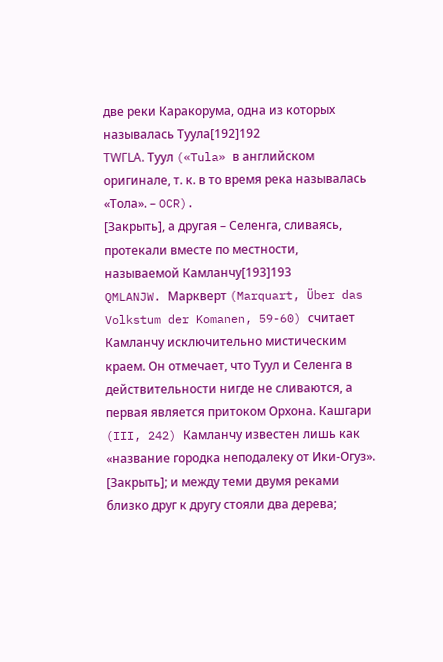две реки Каракорума, одна из которых называлась Туула[192]192
TWΓLA. Туул («Tula» в английском оригинале, т. к. в то время река называлась «Тола». – OCR).
[Закрыть], а другая – Селенга, сливаясь, протекали вместе по местности, называемой Камланчу[193]193
QMLANJW. Маркверт (Marquart, Über das Volkstum der Komanen, 59-60) считает Камланчу исключительно мистическим краем. Он отмечает, что Туул и Селенга в действительности нигде не сливаются, а первая является притоком Орхона. Кашгари (III, 242) Камланчу известен лишь как «название городка неподалеку от Ики-Огуз».
[Закрыть]; и между теми двумя реками близко друг к другу стояли два дерева;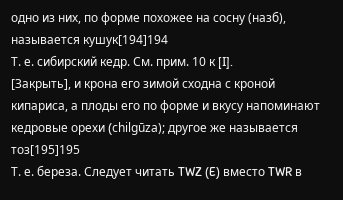одно из них, по форме похожее на сосну (назб), называется кушук[194]194
Т. е. сибирский кедр. См. прим. 10 к [I].
[Закрыть], и крона его зимой сходна с кроной кипариса, а плоды его по форме и вкусу напоминают кедровые орехи (chilgūza); другое же называется тоз[195]195
Т. е. береза. Следует читать TWZ (E) вместо TWR в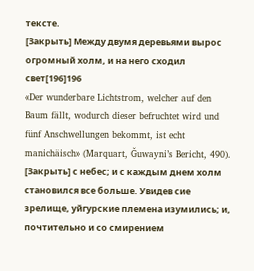тексте.
[Закрыть] Между двумя деревьями вырос огромный холм, и на него сходил свет[196]196
«Der wunderbare Lichtstrom, welcher auf den Baum fällt, wodurch dieser befruchtet wird und fünf Anschwellungen bekommt, ist echt manichäisch» (Marquart, Ǧuwayni’s Bericht, 490).
[Закрыть] с небес; и с каждым днем холм становился все больше. Увидев сие зрелище, уйгурские племена изумились; и, почтительно и со смирением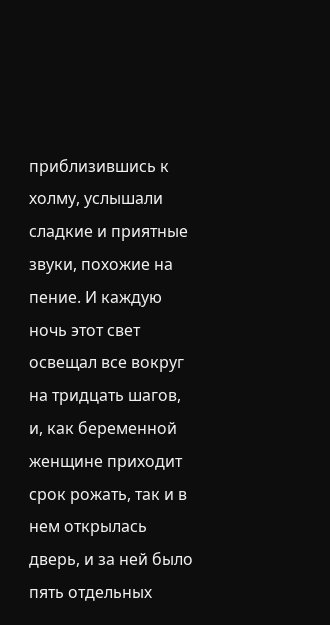приблизившись к холму, услышали сладкие и приятные звуки, похожие на пение. И каждую ночь этот свет освещал все вокруг на тридцать шагов, и, как беременной женщине приходит срок рожать, так и в нем открылась дверь, и за ней было пять отдельных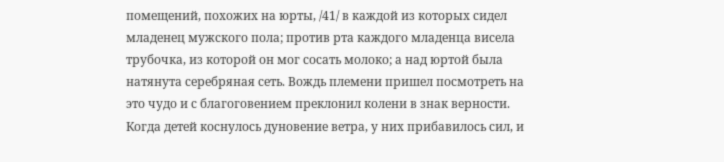помещений, похожих на юрты, /41/ в каждой из которых сидел младенец мужского пола; против рта каждого младенца висела трубочка, из которой он мог сосать молоко; а над юртой была натянута серебряная сеть. Вождь племени пришел посмотреть на это чудо и с благоговением преклонил колени в знак верности. Когда детей коснулось дуновение ветра, у них прибавилось сил, и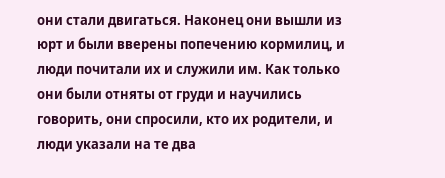они стали двигаться. Наконец они вышли из юрт и были вверены попечению кормилиц, и люди почитали их и служили им. Как только они были отняты от груди и научились говорить, они спросили, кто их родители, и люди указали на те два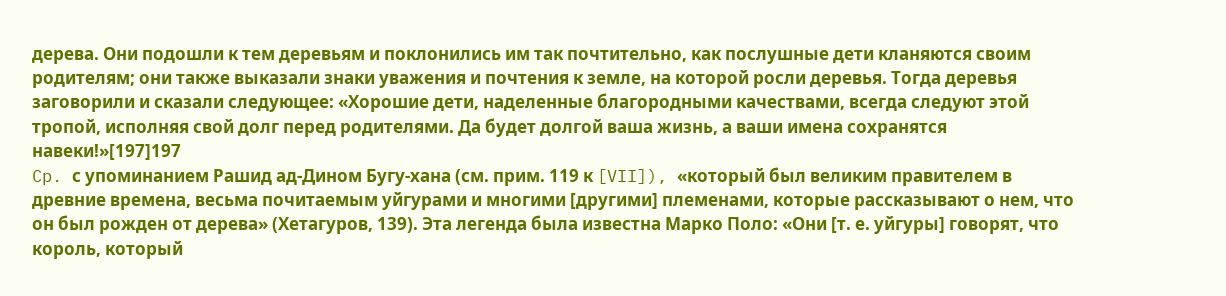дерева. Они подошли к тем деревьям и поклонились им так почтительно, как послушные дети кланяются своим родителям; они также выказали знаки уважения и почтения к земле, на которой росли деревья. Тогда деревья заговорили и сказали следующее: «Хорошие дети, наделенные благородными качествами, всегда следуют этой тропой, исполняя свой долг перед родителями. Да будет долгой ваша жизнь, а ваши имена сохранятся навеки!»[197]197
Cp. с упоминанием Рашид ад-Дином Бугу-хана (см. прим. 119 к [VII]), «который был великим правителем в древние времена, весьма почитаемым уйгурами и многими [другими] племенами, которые рассказывают о нем, что он был рожден от дерева» (Хетагуров, 139). Эта легенда была известна Марко Поло: «Они [т. е. уйгуры] говорят, что король, который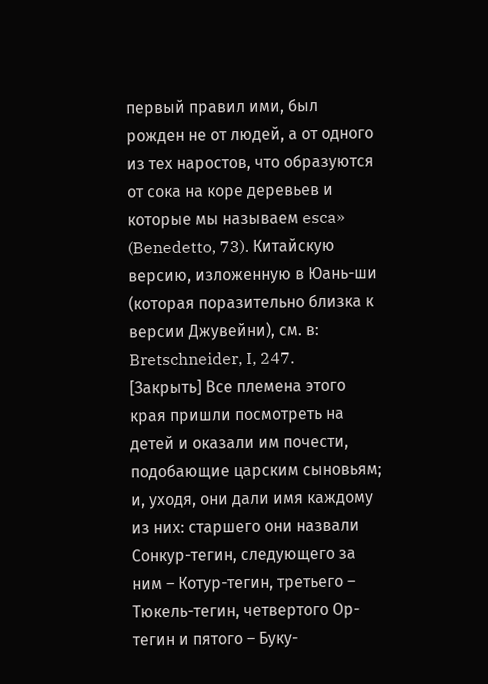первый правил ими, был рожден не от людей, а от одного из тех наростов, что образуются от сока на коре деревьев и которые мы называем esca» (Benedetto, 73). Китайскую версию, изложенную в Юань-ши (которая поразительно близка к версии Джувейни), см. в: Bretschneider, I, 247.
[Закрыть] Все племена этого края пришли посмотреть на детей и оказали им почести, подобающие царским сыновьям; и, уходя, они дали имя каждому из них: старшего они назвали Сонкур-тегин, следующего за ним – Котур-тегин, третьего – Тюкель-тегин, четвертого Ор-тегин и пятого – Буку-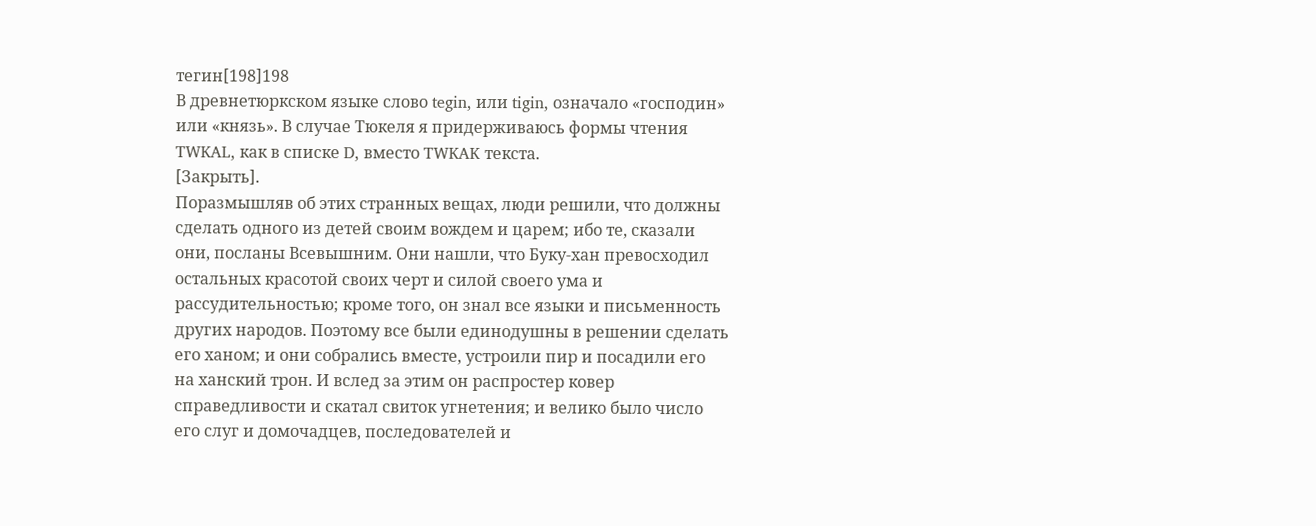тегин[198]198
В древнетюркском языке слово tegin, или tigin, означало «господин» или «князь». В случае Тюкеля я придерживаюсь формы чтения TWKAL, как в списке D, вместо TWKAK текста.
[Закрыть].
Поразмышляв об этих странных вещах, люди решили, что должны сделать одного из детей своим вождем и царем; ибо те, сказали они, посланы Всевышним. Они нашли, что Буку-хан превосходил остальных красотой своих черт и силой своего ума и рассудительностью; кроме того, он знал все языки и письменность других народов. Поэтому все были единодушны в решении сделать его ханом; и они собрались вместе, устроили пир и посадили его на ханский трон. И вслед за этим он распростер ковер справедливости и скатал свиток угнетения; и велико было число его слуг и домочадцев, последователей и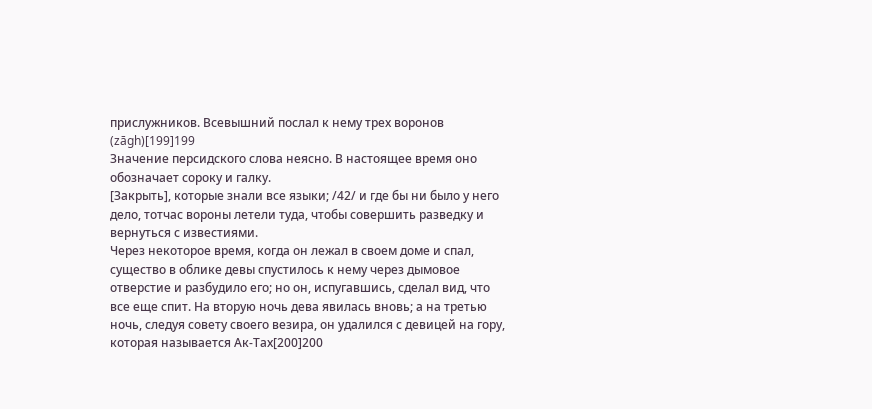прислужников. Всевышний послал к нему трех воронов (zāgh)[199]199
Значение персидского слова неясно. В настоящее время оно обозначает сороку и галку.
[Закрыть], которые знали все языки; /42/ и где бы ни было у него дело, тотчас вороны летели туда, чтобы совершить разведку и вернуться с известиями.
Через некоторое время, когда он лежал в своем доме и спал, существо в облике девы спустилось к нему через дымовое отверстие и разбудило его; но он, испугавшись, сделал вид, что все еще спит. На вторую ночь дева явилась вновь; а на третью ночь, следуя совету своего везира, он удалился с девицей на гору, которая называется Ак-Тах[200]200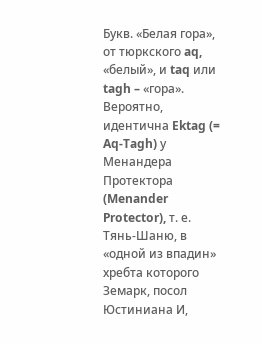Букв. «Белая гора», от тюркского aq, «белый», и taq или tagh – «гора». Вероятно, идентична Ektag (= Aq-Tagh) у Менандера Протектора (Menander Protector), т. е. Тянь-Шаню, в «одной из впадин» хребта которого Земарк, посол Юстиниана И,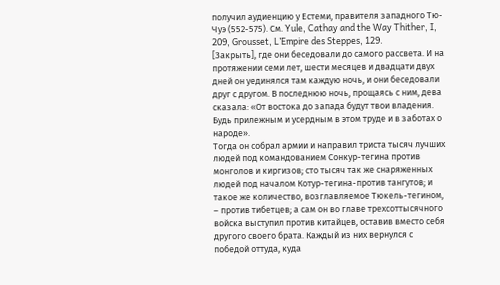получил аудиенцию у Естеми, правителя западного Тю-Чуэ (552-575). См. Yule, Cathay and the Way Thither, I, 209, Grousset, L’Empire des Steppes, 129.
[Закрыть], где они беседовали до самого рассвета. И на протяжении семи лет, шести месяцев и двадцати двух дней он уединялся там каждую ночь, и они беседовали друг с другом. В последнюю ночь, прощаясь с ним, дева сказала: «От востока до запада будут твои владения. Будь прилежным и усердным в этом труде и в заботах о народе».
Тогда он собрал армии и направил триста тысяч лучших людей под командованием Сонкур-тегина против монголов и киргизов; сто тысяч так же снаряженных людей под началом Котур-тегина-против тангутов; и такое же количество, возглавляемое Тюкель-тегином, – против тибетцев; а сам он во главе трехсоттысячного войска выступил против китайцев, оставив вместо себя другого своего брата. Каждый из них вернулся с победой оттуда, куда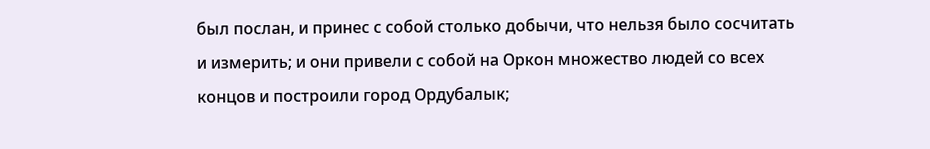был послан, и принес с собой столько добычи, что нельзя было сосчитать и измерить; и они привели с собой на Оркон множество людей со всех концов и построили город Ордубалык;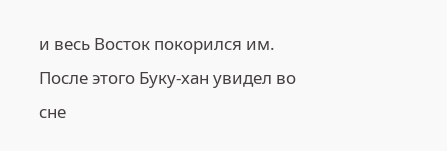и весь Восток покорился им.
После этого Буку-хан увидел во сне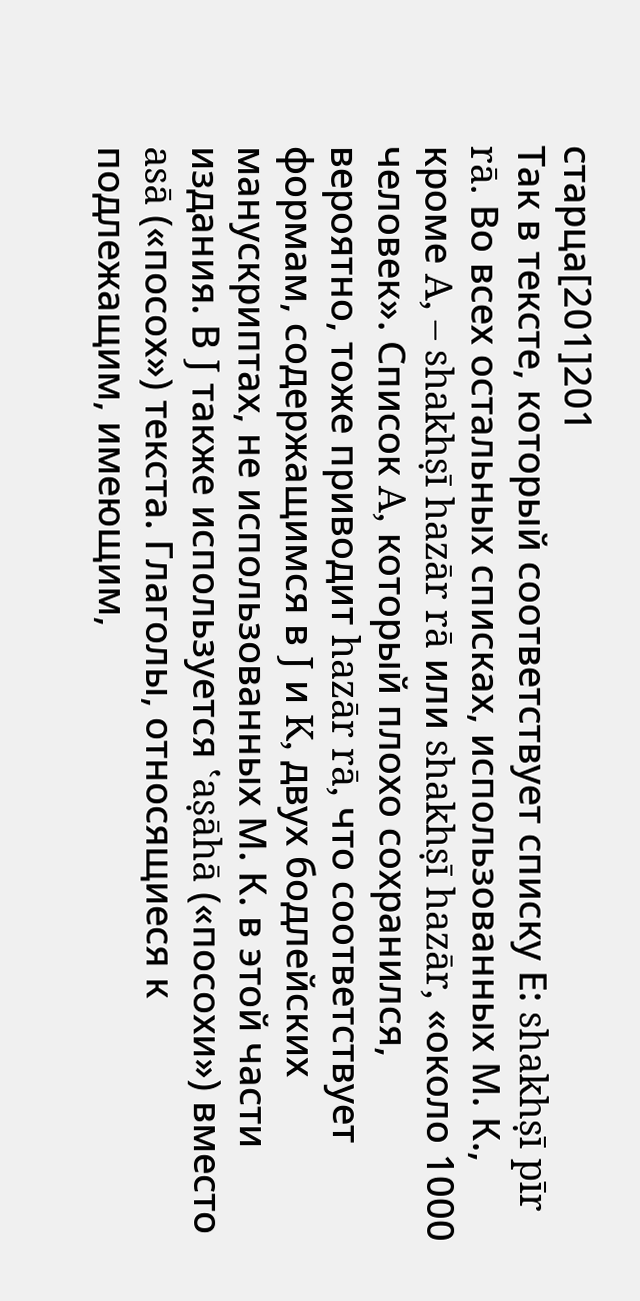старца[201]201
Так в тексте, который соответствует списку Е: shakhṣī pīr rā. Во всех остальных списках, использованных М. К., кроме A, – shakhṣī hazār rā или shakhṣī hazār, «около 1000 человек». Список A, который плохо сохранился, вероятно, тоже приводит hazār rā, что соответствует формам, содержащимся в J и K, двух бодлейских манускриптах, не использованных М. К. в этой части издания. В J также используется ʽaṣāhā («посохи») вместо asā («посох») текста. Глаголы, относящиеся к подлежащим, имеющим,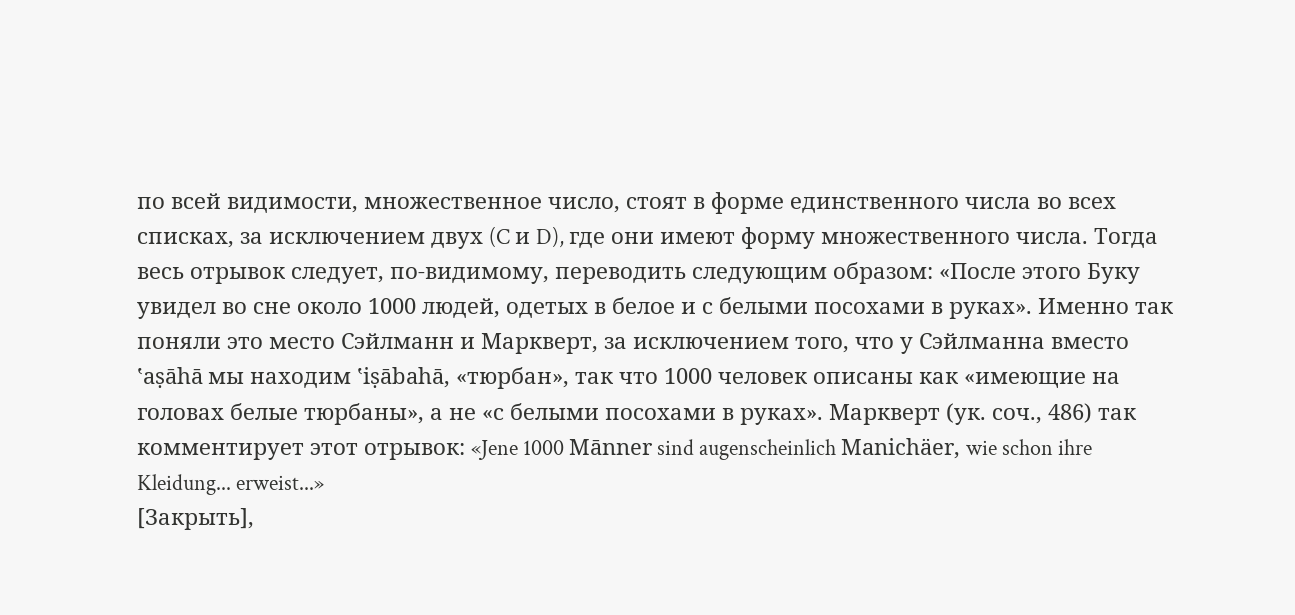по всей видимости, множественное число, стоят в форме единственного числа во всех списках, за исключением двух (C и D), где они имеют форму множественного числа. Тогда весь отрывок следует, по-видимому, переводить следующим образом: «После этого Буку увидел во сне около 1000 людей, одетых в белое и с белыми посохами в руках». Именно так поняли это место Сэйлманн и Маркверт, за исключением того, что у Сэйлманна вместо ʽaṣāhā мы находим ʽiṣābahā, «тюрбан», так что 1000 человек описаны как «имеющие на головах белые тюрбаны», а не «с белыми посохами в руках». Маркверт (ук. соч., 486) так комментирует этот отрывок: «Jene 1000 Mānner sind augenscheinlich Manichäer, wie schon ihre Kleidung... erweist...»
[Закрыть],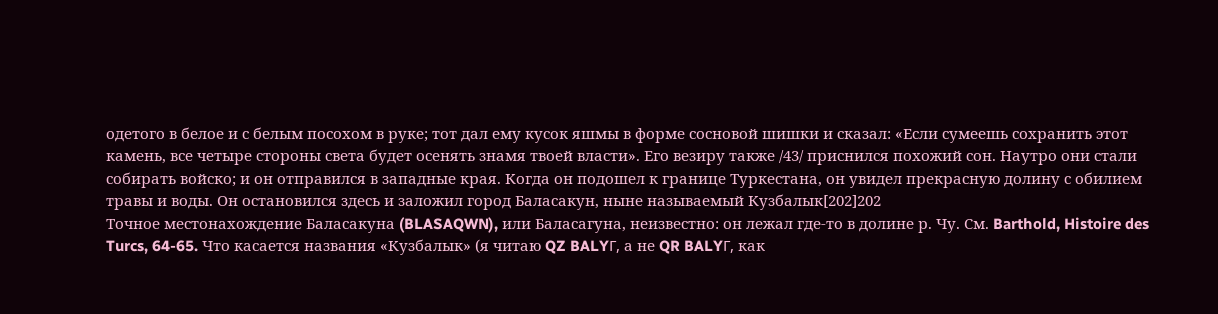одетого в белое и с белым посохом в руке; тот дал ему кусок яшмы в форме сосновой шишки и сказал: «Если сумеешь сохранить этот камень, все четыре стороны света будет осенять знамя твоей власти». Его везиру также /43/ приснился похожий сон. Наутро они стали собирать войско; и он отправился в западные края. Когда он подошел к границе Туркестана, он увидел прекрасную долину с обилием травы и воды. Он остановился здесь и заложил город Баласакун, ныне называемый Кузбалык[202]202
Точное местонахождение Баласакуна (BLASAQWN), или Баласагуна, неизвестно: он лежал где-то в долине р. Чу. См. Barthold, Histoire des Turcs, 64-65. Что касается названия «Кузбалык» (я читаю QZ BALYΓ, а не QR BALYΓ, как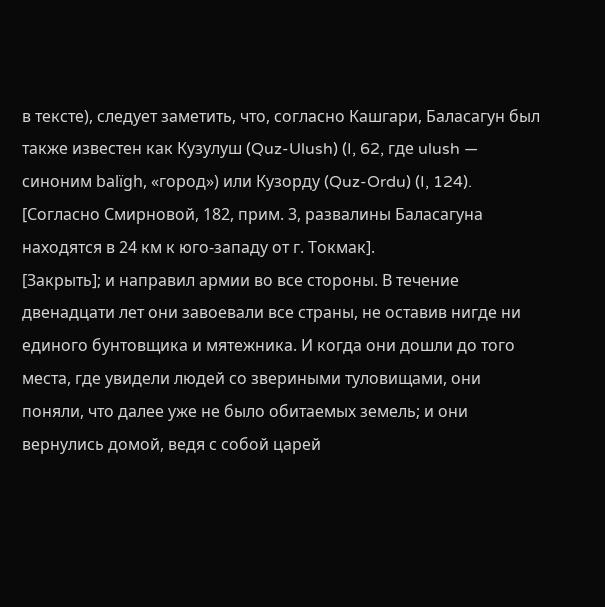в тексте), следует заметить, что, согласно Кашгари, Баласагун был также известен как Кузулуш (Quz-Ulush) (I, 62, где ulush — синоним balïgh, «город») или Кузорду (Quz-Ordu) (I, 124). [Согласно Смирновой, 182, прим. 3, развалины Баласагуна находятся в 24 км к юго-западу от г. Токмак].
[Закрыть]; и направил армии во все стороны. В течение двенадцати лет они завоевали все страны, не оставив нигде ни единого бунтовщика и мятежника. И когда они дошли до того места, где увидели людей со звериными туловищами, они поняли, что далее уже не было обитаемых земель; и они вернулись домой, ведя с собой царей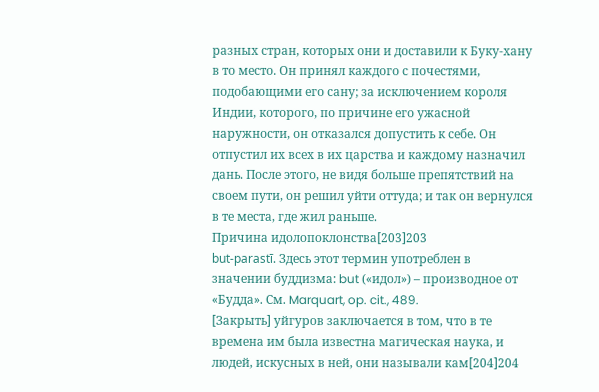разных стран, которых они и доставили к Буку-хану в то место. Он принял каждого с почестями, подобающими его сану; за исключением короля Индии, которого, по причине его ужасной наружности, он отказался допустить к себе. Он отпустил их всех в их царства и каждому назначил дань. После этого, не видя больше препятствий на своем пути, он решил уйти оттуда; и так он вернулся в те места, где жил раньше.
Причина идолопоклонства[203]203
but-parastī. Здесь этот термин употреблен в значении буддизма: but («идол») – производное от «Будда». См. Marquart, op. cit., 489.
[Закрыть] уйгуров заключается в том, что в те времена им была известна магическая наука, и людей, искусных в ней, они называли кам[204]204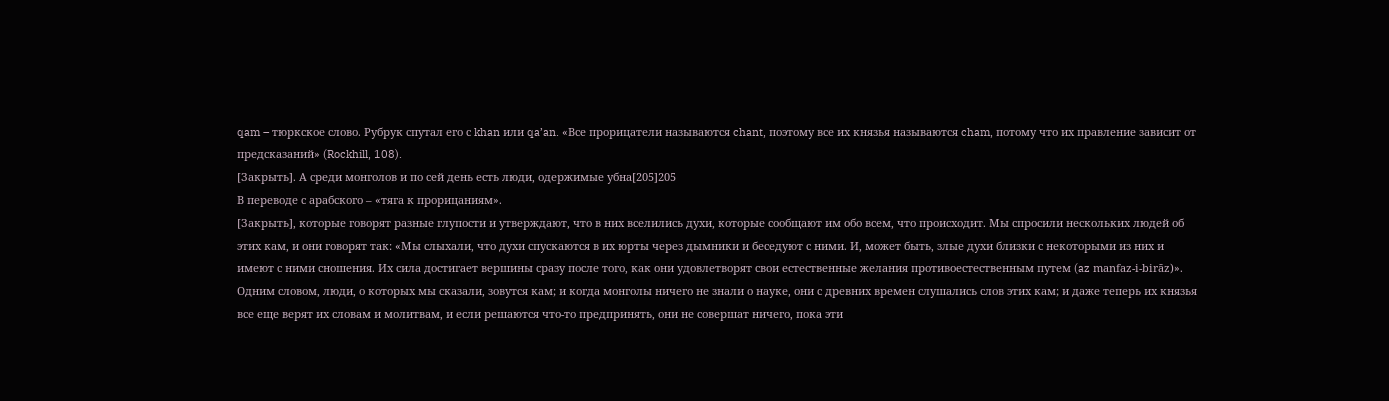qam – тюркское слово. Рубрук спутал его с khan или qa’an. «Все прорицатели называются chant, поэтому все их князья называются cham, потому что их правление зависит от предсказаний» (Rockhill, 108).
[Закрыть]. А среди монголов и по сей день есть люди, одержимые убна[205]205
В переводе с арабского – «тяга к прорицаниям».
[Закрыть], которые говорят разные глупости и утверждают, что в них вселились духи, которые сообщают им обо всем, что происходит. Мы спросили нескольких людей об этих кам, и они говорят так: «Мы слыхали, что духи спускаются в их юрты через дымники и беседуют с ними. И, может быть, злые духи близки с некоторыми из них и имеют с ними сношения. Их сила достигает вершины сразу после того, как они удовлетворят свои естественные желания противоестественным путем (az manfaz-i-birāz)». Одним словом, люди, о которых мы сказали, зовутся кам; и когда монголы ничего не знали о науке, они с древних времен слушались слов этих кам; и даже теперь их князья все еще верят их словам и молитвам, и если решаются что-то предпринять, они не совершат ничего, пока эти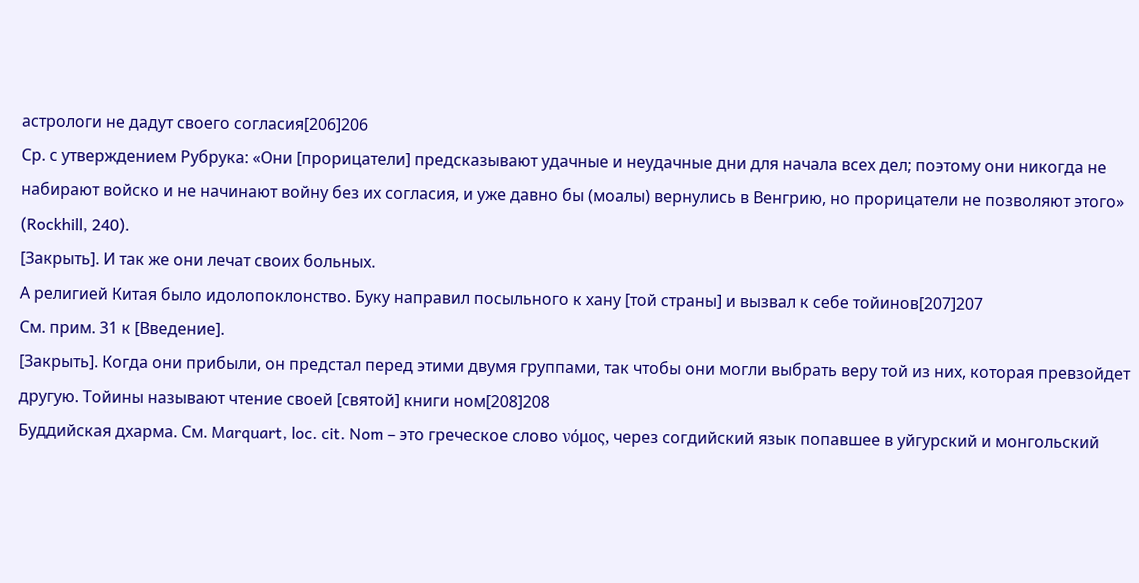астрологи не дадут своего согласия[206]206
Ср. с утверждением Рубрука: «Они [прорицатели] предсказывают удачные и неудачные дни для начала всех дел; поэтому они никогда не набирают войско и не начинают войну без их согласия, и уже давно бы (моалы) вернулись в Венгрию, но прорицатели не позволяют этого» (Rockhill, 240).
[Закрыть]. И так же они лечат своих больных.
А религией Китая было идолопоклонство. Буку направил посыльного к хану [той страны] и вызвал к себе тойинов[207]207
См. прим. 31 к [Введение].
[Закрыть]. Когда они прибыли, он предстал перед этими двумя группами, так чтобы они могли выбрать веру той из них, которая превзойдет другую. Тойины называют чтение своей [святой] книги ном[208]208
Буддийская дхарма. См. Marquart, loc. cit. Nom – это греческое слово νόμος, через согдийский язык попавшее в уйгурский и монгольский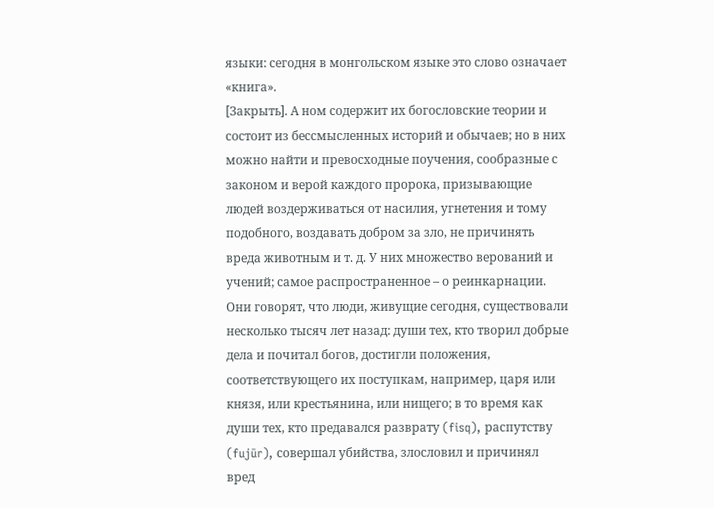языки: сегодня в монгольском языке это слово означает «книга».
[Закрыть]. А ном содержит их богословские теории и состоит из бессмысленных историй и обычаев; но в них можно найти и превосходные поучения, сообразные с законом и верой каждого пророка, призывающие людей воздерживаться от насилия, угнетения и тому подобного, воздавать добром за зло, не причинять вреда животным и т. д. У них множество верований и учений; самое распространенное – о реинкарнации. Они говорят, что люди, живущие сегодня, существовали несколько тысяч лет назад: души тех, кто творил добрые дела и почитал богов, достигли положения, соответствующего их поступкам, например, царя или князя, или крестьянина, или нищего; в то время как души тех, кто предавался разврату (fisq), распутству (fujūr), совершал убийства, злословил и причинял вред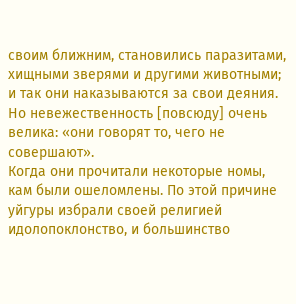своим ближним, становились паразитами, хищными зверями и другими животными; и так они наказываются за свои деяния. Но невежественность [повсюду] очень велика: «они говорят то, чего не совершают».
Когда они прочитали некоторые номы, кам были ошеломлены. По этой причине уйгуры избрали своей религией идолопоклонство, и большинство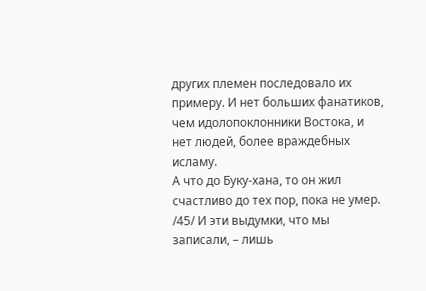других племен последовало их примеру. И нет больших фанатиков, чем идолопоклонники Востока, и нет людей, более враждебных исламу.
А что до Буку-хана, то он жил счастливо до тех пор, пока не умер. /45/ И эти выдумки, что мы записали, – лишь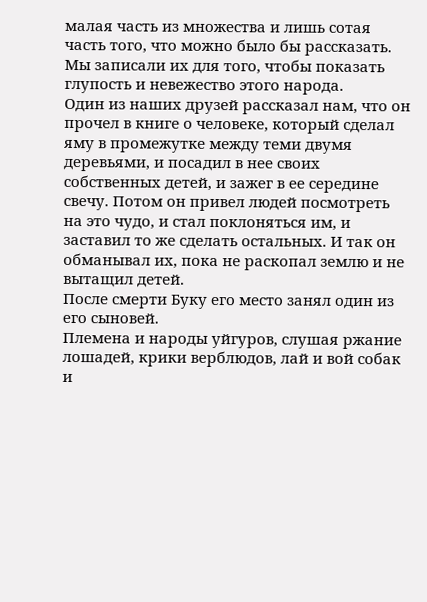малая часть из множества и лишь сотая часть того, что можно было бы рассказать. Мы записали их для того, чтобы показать глупость и невежество этого народа.
Один из наших друзей рассказал нам, что он прочел в книге о человеке, который сделал яму в промежутке между теми двумя деревьями, и посадил в нее своих собственных детей, и зажег в ее середине свечу. Потом он привел людей посмотреть на это чудо, и стал поклоняться им, и заставил то же сделать остальных. И так он обманывал их, пока не раскопал землю и не вытащил детей.
После смерти Буку его место занял один из его сыновей.
Племена и народы уйгуров, слушая ржание лошадей, крики верблюдов, лай и вой собак и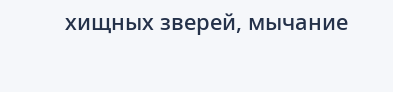хищных зверей, мычание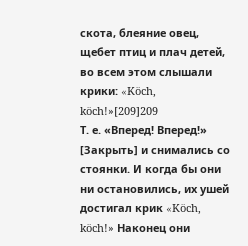скота, блеяние овец, щебет птиц и плач детей, во всем этом слышали крики: «Köch, köch!»[209]209
Т. е. «Вперед! Вперед!»
[Закрыть] и снимались со стоянки. И когда бы они ни остановились, их ушей достигал крик «Köch, köch!» Наконец они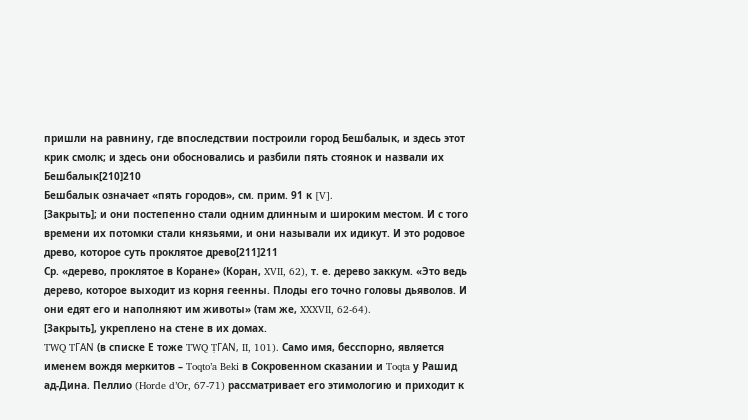пришли на равнину, где впоследствии построили город Бешбалык, и здесь этот крик смолк; и здесь они обосновались и разбили пять стоянок и назвали их Бешбалык[210]210
Бешбалык означает «пять городов», см. прим. 91 к [V].
[Закрыть]; и они постепенно стали одним длинным и широким местом. И с того времени их потомки стали князьями, и они называли их идикут. И это родовое древо, которое суть проклятое древо[211]211
Ср. «дерево, проклятое в Коране» (Коран, XVII, 62), т. е. дерево заккум. «Это ведь дерево, которое выходит из корня геенны. Плоды его точно головы дьяволов. И они едят его и наполняют им животы» (там же, XXXVII, 62-64).
[Закрыть], укреплено на стене в их домах.
TWQ TΓAN (в списке Е тоже TWQ ṬΓAN, II, 101). Само имя, бесспорно, является именем вождя меркитов – Toqto’a Beki в Сокровенном сказании и Toqta у Рашид ад-Дина. Пеллио (Horde d’Or, 67-71) рассматривает его этимологию и приходит к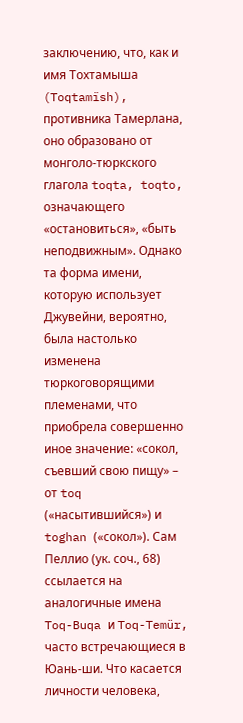заключению, что, как и имя Тохтамыша (Toqtamïsh), противника Тамерлана, оно образовано от монголо-тюркского глагола toqta, toqto, означающего «остановиться», «быть неподвижным». Однако та форма имени, которую использует Джувейни, вероятно, была настолько изменена тюркоговорящими племенами, что приобрела совершенно иное значение: «сокол, съевший свою пищу» – от toq («насытившийся») и toghan («сокол»). Сам Пеллио (ук. соч., 68) ссылается на аналогичные имена Toq-Buqa и Toq-Temür, часто встречающиеся в Юань-ши. Что касается личности человека,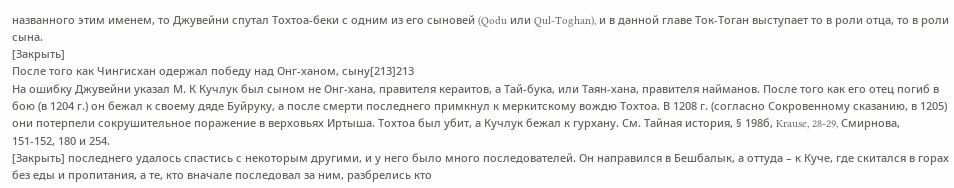названного этим именем, то Джувейни спутал Тохтоа-беки с одним из его сыновей (Qodu или Qul-Toghan), и в данной главе Ток-Тоган выступает то в роли отца, то в роли сына.
[Закрыть]
После того как Чингисхан одержал победу над Онг-ханом, сыну[213]213
На ошибку Джувейни указал М. К Кучлук был сыном не Онг-хана, правителя кераитов, а Тай-бука, или Таян-хана, правителя найманов. После того как его отец погиб в бою (в 1204 г.) он бежал к своему дяде Буйруку, а после смерти последнего примкнул к меркитскому вождю Тохтоа. В 1208 г. (согласно Сокровенному сказанию, в 1205) они потерпели сокрушительное поражение в верховьях Иртыша. Тохтоа был убит, а Кучлук бежал к гурхану. См. Тайная история, § 198б, Krause, 28-29, Смирнова, 151-152, 180 и 254.
[Закрыть] последнего удалось спастись с некоторым другими, и у него было много последователей. Он направился в Бешбалык, а оттуда – к Куче, где скитался в горах без еды и пропитания, а те, кто вначале последовал за ним, разбрелись кто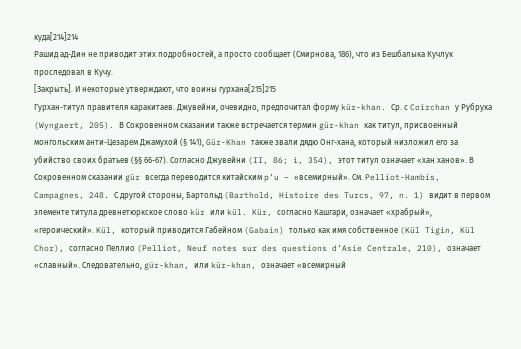куда[214]214
Рашид ад-Дин не приводит этих подробностей, а просто сообщает (Смирнова, 186), что из Бешбалыка Кучлук проследовал в Кучу.
[Закрыть]. И некоторые утверждают, что воины гурхана[215]215
Гурхан-титул правителя каракитаев. Джувейни, очевидно, предпочитал форму kür-khan. Ср. с Coirchan у Рубрука (Wyngaert, 205). В Сокровенном сказании также встречается термин gür-khan как титул, присвоенный монгольским анти-Цезарем Джамухой (§ 141), Gür-Khan также звали дядю Онг-хана, который низложил его за убийство своих братьев (§§ 66-67). Согласно Джувейни (II, 86; i, 354), этот титул означает «хан ханов». В Сокровенном сказании gür всегда переводится китайским p’u – «всемирный». См. Pelliot-Hambis, Campagnes, 248. С другой стороны, Бартольд (Barthold, Histoire des Turcs, 97, n. 1) видит в первом элементе титула древнетюркское слово kür или kül. Kür, согласно Кашгари, означает «храбрый», «героический». Kül, который приводится Габейном (Gabain) только как имя собственное (Kül Tigin, Kül Chor), согласно Пеллио (Pelliot, Neuf notes sur des questions d’Asie Centrale, 210), означает «славный». Следовательно, gür-khan, или kür-khan, означает «всемирный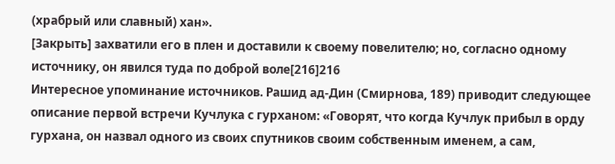(храбрый или славный) хан».
[Закрыть] захватили его в плен и доставили к своему повелителю; но, согласно одному источнику, он явился туда по доброй воле[216]216
Интересное упоминание источников. Рашид ад-Дин (Смирнова, 189) приводит следующее описание первой встречи Кучлука с гурханом: «Говорят, что когда Кучлук прибыл в орду гурхана, он назвал одного из своих спутников своим собственным именем, а сам,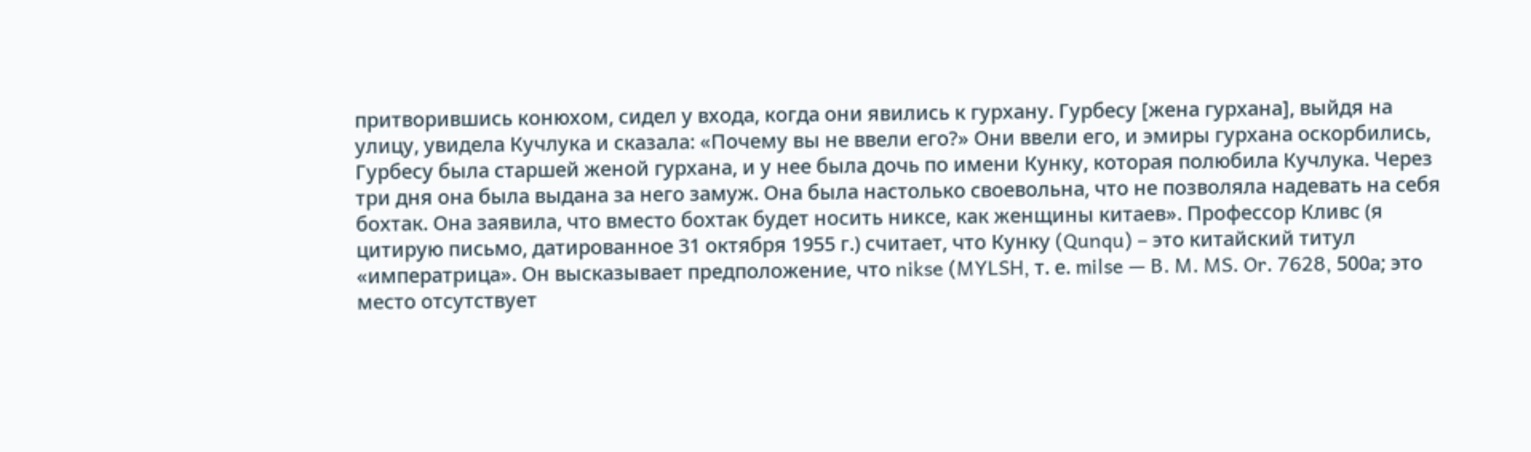притворившись конюхом, сидел у входа, когда они явились к гурхану. Гурбесу [жена гурхана], выйдя на улицу, увидела Кучлука и сказала: «Почему вы не ввели его?» Они ввели его, и эмиры гурхана оскорбились, Гурбесу была старшей женой гурхана, и у нее была дочь по имени Кунку, которая полюбила Кучлука. Через три дня она была выдана за него замуж. Она была настолько своевольна, что не позволяла надевать на себя бохтак. Она заявила, что вместо бохтак будет носить никсе, как женщины китаев». Профессор Кливс (я цитирую письмо, датированное 31 октября 1955 г.) считает, что Кунку (Qunqu) – это китайский титул «императрица». Он высказывает предположение, что nikse (MYLSH, т. е. milse — B. M. MS. Or. 7628, 500а; это место отсутствует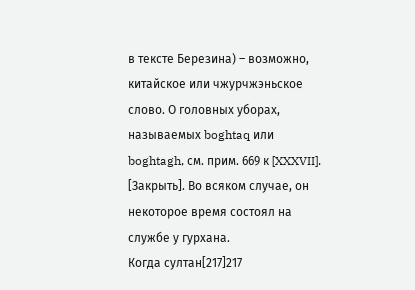в тексте Березина) – возможно, китайское или чжурчжэньское слово. О головных уборах, называемых boghtaq или boghtagh, см. прим. 669 к [XXXVII].
[Закрыть]. Во всяком случае, он некоторое время состоял на службе у гурхана.
Когда султан[217]217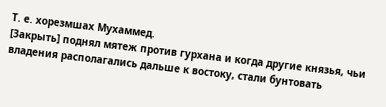Т. е. хорезмшах Мухаммед.
[Закрыть] поднял мятеж против гурхана и когда другие князья, чьи владения располагались дальше к востоку, стали бунтовать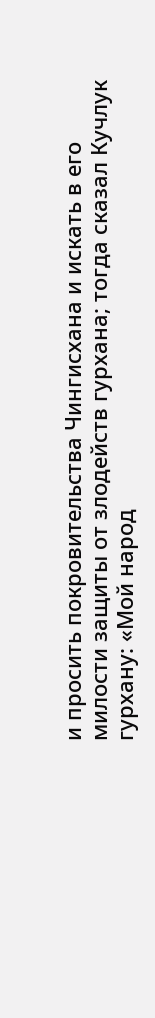и просить покровительства Чингисхана и искать в его милости защиты от злодейств гурхана; тогда сказал Кучлук гурхану: «Мой народ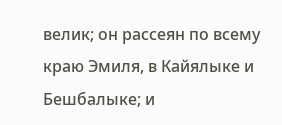велик; он рассеян по всему краю Эмиля, в Кайялыке и Бешбалыке; и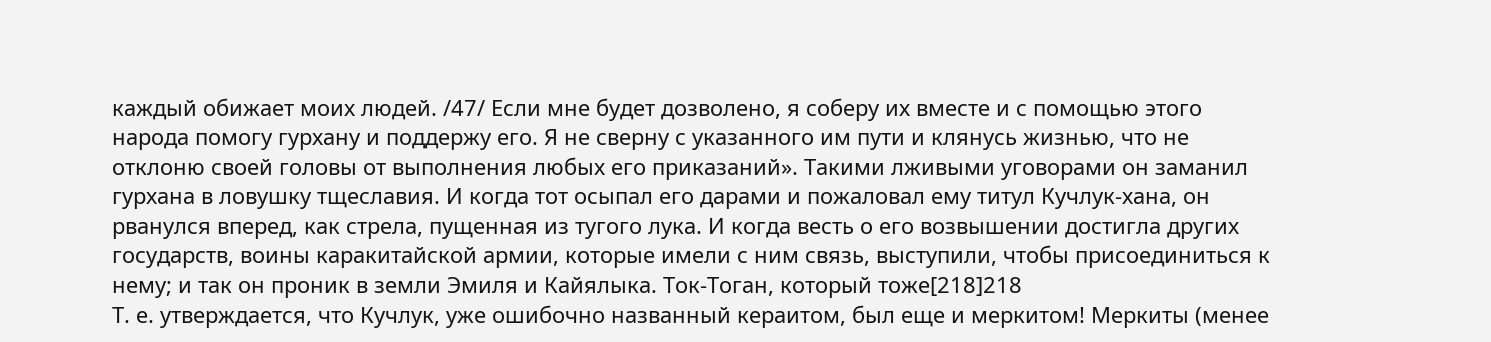каждый обижает моих людей. /47/ Если мне будет дозволено, я соберу их вместе и с помощью этого народа помогу гурхану и поддержу его. Я не сверну с указанного им пути и клянусь жизнью, что не отклоню своей головы от выполнения любых его приказаний». Такими лживыми уговорами он заманил гурхана в ловушку тщеславия. И когда тот осыпал его дарами и пожаловал ему титул Кучлук-хана, он рванулся вперед, как стрела, пущенная из тугого лука. И когда весть о его возвышении достигла других государств, воины каракитайской армии, которые имели с ним связь, выступили, чтобы присоединиться к нему; и так он проник в земли Эмиля и Кайялыка. Ток-Тоган, который тоже[218]218
Т. е. утверждается, что Кучлук, уже ошибочно названный кераитом, был еще и меркитом! Меркиты (менее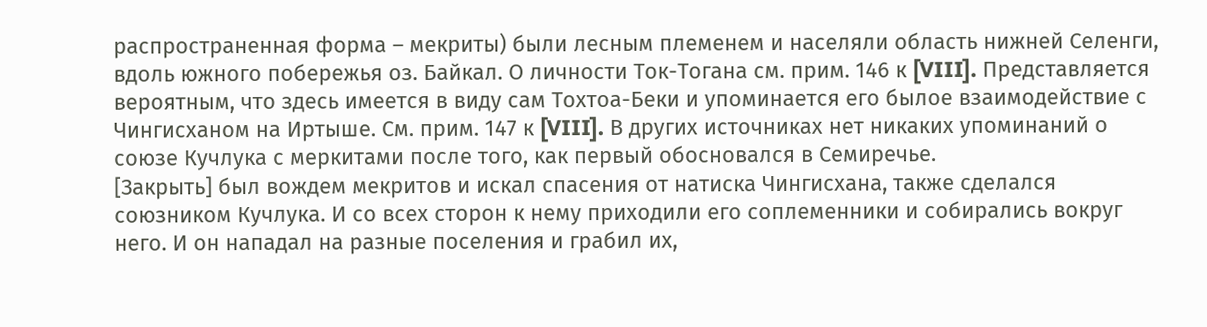распространенная форма – мекриты) были лесным племенем и населяли область нижней Селенги, вдоль южного побережья оз. Байкал. О личности Ток-Тогана см. прим. 146 к [VIII]. Представляется вероятным, что здесь имеется в виду сам Тохтоа-Беки и упоминается его былое взаимодействие с Чингисханом на Иртыше. См. прим. 147 к [VIII]. В других источниках нет никаких упоминаний о союзе Кучлука с меркитами после того, как первый обосновался в Семиречье.
[Закрыть] был вождем мекритов и искал спасения от натиска Чингисхана, также сделался союзником Кучлука. И со всех сторон к нему приходили его соплеменники и собирались вокруг него. И он нападал на разные поселения и грабил их,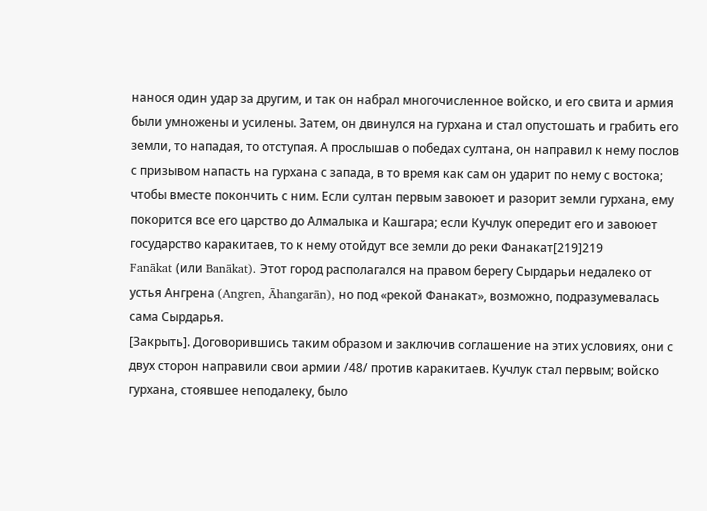нанося один удар за другим, и так он набрал многочисленное войско, и его свита и армия были умножены и усилены. Затем, он двинулся на гурхана и стал опустошать и грабить его земли, то нападая, то отступая. А прослышав о победах султана, он направил к нему послов с призывом напасть на гурхана с запада, в то время как сам он ударит по нему с востока; чтобы вместе покончить с ним. Если султан первым завоюет и разорит земли гурхана, ему покорится все его царство до Алмалыка и Кашгара; если Кучлук опередит его и завоюет государство каракитаев, то к нему отойдут все земли до реки Фанакат[219]219
Fanākat (или Banākat). Этот город располагался на правом берегу Сырдарьи недалеко от устья Ангрена (Angren, Āhangarān), но под «рекой Фанакат», возможно, подразумевалась сама Сырдарья.
[Закрыть]. Договорившись таким образом и заключив соглашение на этих условиях, они с двух сторон направили свои армии /48/ против каракитаев. Кучлук стал первым; войско гурхана, стоявшее неподалеку, было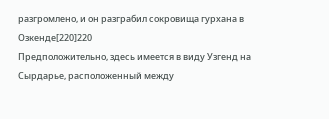разгромлено, и он разграбил сокровища гурхана в Озкенде[220]220
Предположительно, здесь имеется в виду Узгенд на Сырдарье, расположенный между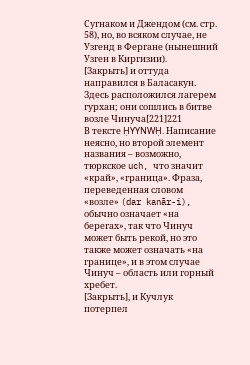Сугнаком и Джендом (см. стр. 58), но, во всяком случае, не Узгенд в Фергане (нынешний Узген в Киргизии).
[Закрыть] и оттуда направился в Баласакун. Здесь расположился лагерем гурхан; они сошлись в битве возле Чинуча[221]221
В тексте ḤYYNWḤ. Написание неясно, но второй элемент названия – возможно, тюркское uch, что значит «край», «граница». Фраза, переведенная словом «возле» (dar kanār-i), обычно означает «на берегах», так что Чинуч может быть рекой, но это также может означать «на границе», и в этом случае Чинуч – область или горный хребет.
[Закрыть], и Кучлук потерпел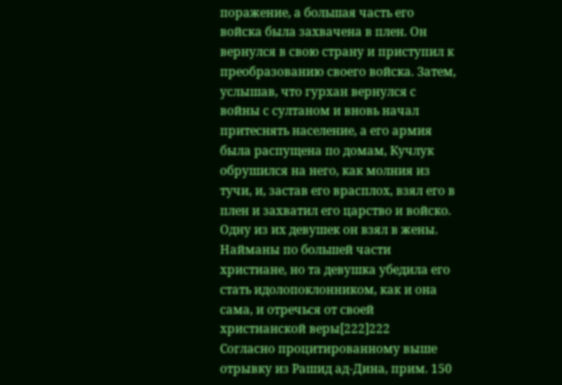поражение, а большая часть его войска была захвачена в плен. Он вернулся в свою страну и приступил к преобразованию своего войска. Затем, услышав, что гурхан вернулся с войны с султаном и вновь начал притеснять население, а его армия была распущена по домам, Кучлук обрушился на него, как молния из тучи, и, застав его врасплох, взял его в плен и захватил его царство и войско. Одну из их девушек он взял в жены. Найманы по большей части христиане, но та девушка убедила его стать идолопоклонником, как и она сама, и отречься от своей христианской веры[222]222
Согласно процитированному выше отрывку из Рашид ад-Дина, прим. 150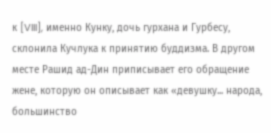к [VIII], именно Кунку, дочь гурхана и Гурбесу, склонила Кучлука к принятию буддизма. В другом месте Рашид ад-Дин приписывает его обращение жене, которую он описывает как «девушку... народа, большинство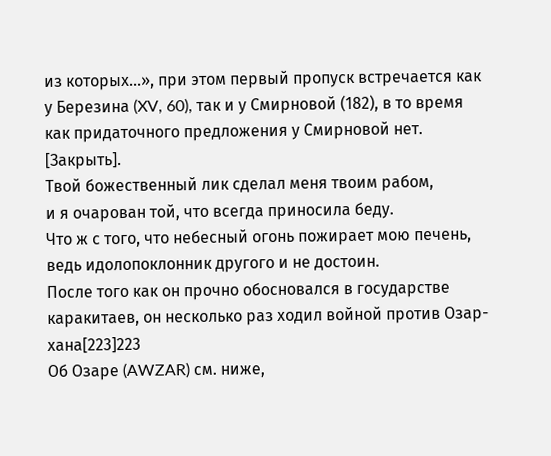из которых...», при этом первый пропуск встречается как у Березина (XV, 60), так и у Смирновой (182), в то время как придаточного предложения у Смирновой нет.
[Закрыть].
Твой божественный лик сделал меня твоим рабом,
и я очарован той, что всегда приносила беду.
Что ж с того, что небесный огонь пожирает мою печень,
ведь идолопоклонник другого и не достоин.
После того как он прочно обосновался в государстве каракитаев, он несколько раз ходил войной против Озар-хана[223]223
Об Озаре (AWZAR) см. ниже,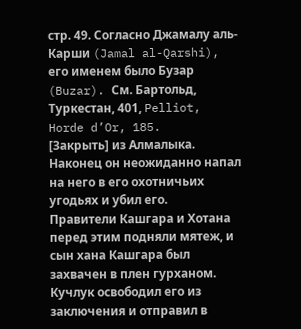стр. 49. Согласно Джамалу аль-Карши (Jamal al-Qarshi), его именем было Бузар (Buzar). См. Бартольд, Туркестан, 401, Pelliot, Horde d’Or, 185.
[Закрыть] из Алмалыка. Наконец он неожиданно напал на него в его охотничьих угодьях и убил его.
Правители Кашгара и Хотана перед этим подняли мятеж, и сын хана Кашгара был захвачен в плен гурханом. Кучлук освободил его из заключения и отправил в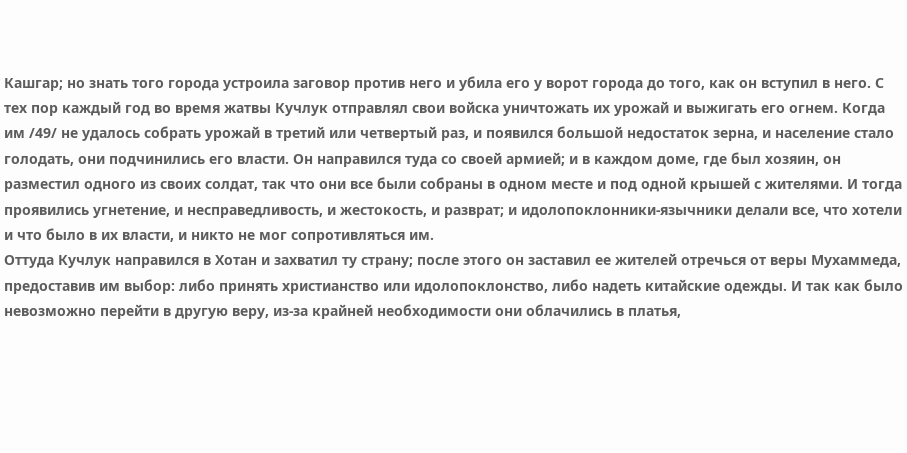Кашгар; но знать того города устроила заговор против него и убила его у ворот города до того, как он вступил в него. С тех пор каждый год во время жатвы Кучлук отправлял свои войска уничтожать их урожай и выжигать его огнем. Когда им /49/ не удалось собрать урожай в третий или четвертый раз, и появился большой недостаток зерна, и население стало голодать, они подчинились его власти. Он направился туда со своей армией; и в каждом доме, где был хозяин, он разместил одного из своих солдат, так что они все были собраны в одном месте и под одной крышей с жителями. И тогда проявились угнетение, и несправедливость, и жестокость, и разврат; и идолопоклонники-язычники делали все, что хотели и что было в их власти, и никто не мог сопротивляться им.
Оттуда Кучлук направился в Хотан и захватил ту страну; после этого он заставил ее жителей отречься от веры Мухаммеда, предоставив им выбор: либо принять христианство или идолопоклонство, либо надеть китайские одежды. И так как было невозможно перейти в другую веру, из-за крайней необходимости они облачились в платья,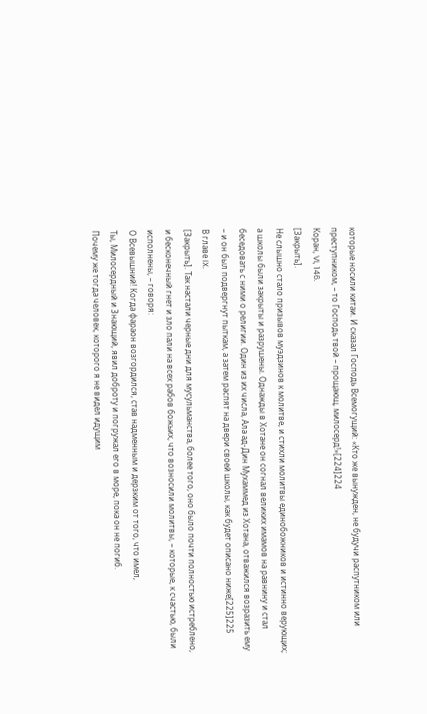которые носили китаи. И сказал Господь Всемогущий: «Кто же вынужден, не будучи распутником или преступником, – то Господь твой – прощающ, милосерд!»[224]224
Коран, VI, 146.
[Закрыть].
Не слышно стало призывов муэдзинов к молитве, и стихли молитвы единобожников и истинно верующих; а школы были закрыты и разрушены. Однажды в Хотане он согнал великих имамов на равнину и стал беседовать с ними о религии. Один из их числа, Ала ад-Дин Мухаммед из Хотана, отважился возразить ему – и он был подвергнут пыткам, а затем распят на двери своей школы, как будет описано ниже[225]225
В главе IX.
[Закрыть]. Так настали черные дни для мусульманства, более того, оно было почти полностью истреблено, и бесконечный гнет и зло пали на всех рабов божьих, что возносили молитвы, – которые, к счастью, были исполнены, – говоря:
О Всевышний! Когда фараон возгордился, став надменным и дерзким от того, что имел,
Ты, Милосердный и Знающий, явил доброту и погружал его в море, пока он не погиб.
Почему же тогда человек, которого я не видел идущим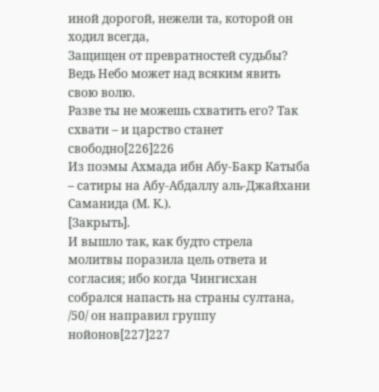иной дорогой, нежели та, которой он ходил всегда,
Защищен от превратностей судьбы? Ведь Небо может над всяким явить свою волю.
Разве ты не можешь схватить его? Так схвати – и царство станет свободно[226]226
Из поэмы Ахмада ибн Абу-Бакр Катыба – сатиры на Абу-Абдаллу аль-Джайхани Саманида (М. К.).
[Закрыть].
И вышло так, как будто стрела молитвы поразила цель ответа и согласия; ибо когда Чингисхан собрался напасть на страны султана, /50/ он направил группу нойонов[227]227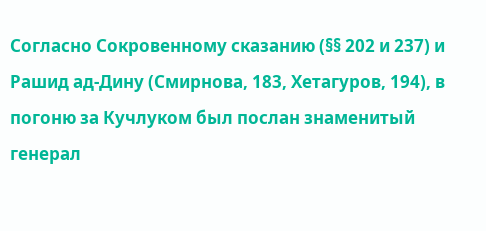Согласно Сокровенному сказанию (§§ 202 и 237) и Рашид ад-Дину (Смирнова, 183, Хетагуров, 194), в погоню за Кучлуком был послан знаменитый генерал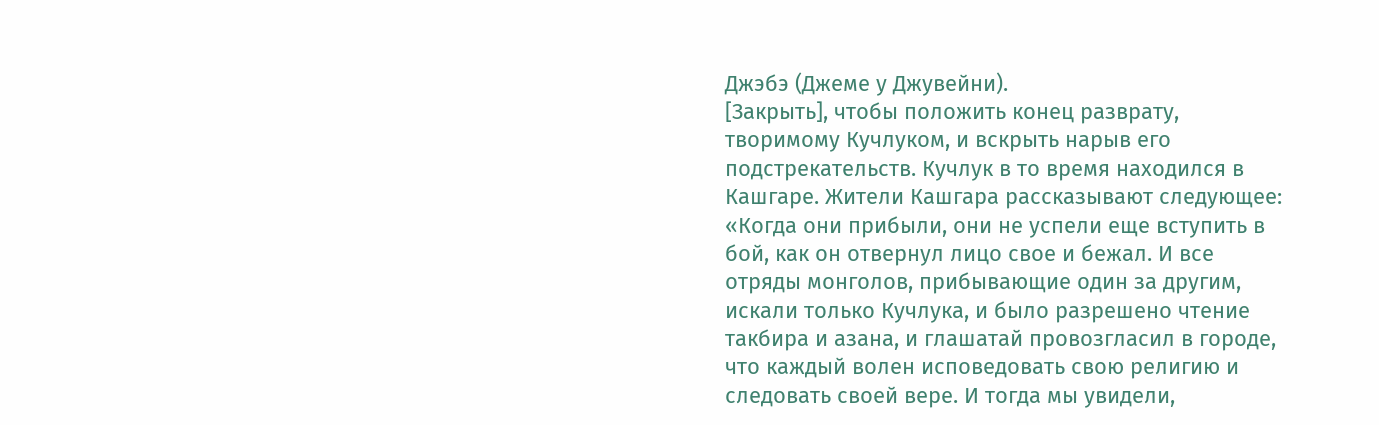Джэбэ (Джеме у Джувейни).
[Закрыть], чтобы положить конец разврату, творимому Кучлуком, и вскрыть нарыв его подстрекательств. Кучлук в то время находился в Кашгаре. Жители Кашгара рассказывают следующее: «Когда они прибыли, они не успели еще вступить в бой, как он отвернул лицо свое и бежал. И все отряды монголов, прибывающие один за другим, искали только Кучлука, и было разрешено чтение такбира и азана, и глашатай провозгласил в городе, что каждый волен исповедовать свою религию и следовать своей вере. И тогда мы увидели,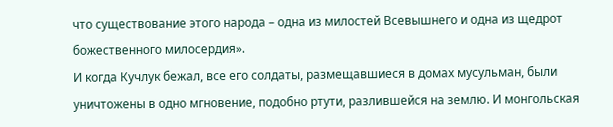что существование этого народа – одна из милостей Всевышнего и одна из щедрот божественного милосердия».
И когда Кучлук бежал, все его солдаты, размещавшиеся в домах мусульман, были уничтожены в одно мгновение, подобно ртути, разлившейся на землю. И монгольская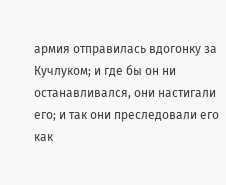армия отправилась вдогонку за Кучлуком; и где бы он ни останавливался, они настигали его; и так они преследовали его как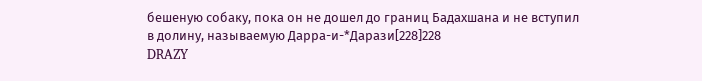бешеную собаку, пока он не дошел до границ Бадахшана и не вступил в долину, называемую Дарра-и-*Дарази[228]228
DRAZY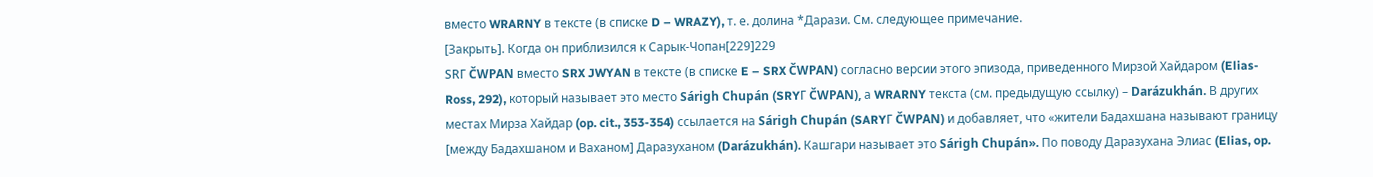вместо WRARNY в тексте (в списке D – WRAZY), т. е. долина *Дарази. См. следующее примечание.
[Закрыть]. Когда он приблизился к Сарык-Чопан[229]229
SRΓ ČWPAN вместо SRX JWYAN в тексте (в списке E – SRX ČWPAN) согласно версии этого эпизода, приведенного Мирзой Хайдаром (Elias-Ross, 292), который называет это место Sárigh Chupán (SRYΓ ČWPAN), а WRARNY текста (см. предыдущую ссылку) – Darázukhán. В других местах Мирза Хайдар (op. cit., 353-354) ссылается на Sárigh Chupán (SARYΓ ČWPAN) и добавляет, что «жители Бадахшана называют границу [между Бадахшаном и Ваханом] Даразуханом (Darázukhán). Кашгари называет это Sárigh Chupán». По поводу Даразухана Элиас (Elias, op.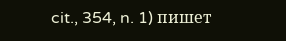cit., 354, n. 1) пишет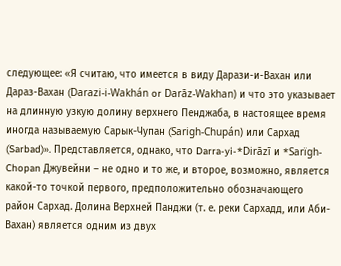следующее: «Я считаю, что имеется в виду Дарази-и-Вахан или Дараз-Вахан (Darazi-i-Wakhán or Darāz-Wakhan) и что это указывает на длинную узкую долину верхнего Пенджаба, в настоящее время иногда называемую Сарык-Чупан (Sarigh-Chupán) или Сархад (Sarbad)». Представляется, однако, что Darra-yi-*Dirāzī и *Sarïgh-Chopan Джувейни – не одно и то же, и второе, возможно, является какой-то точкой первого, предположительно обозначающего район Сархад. Долина Верхней Панджи (т. е. реки Сархадд, или Аби-Вахан) является одним из двух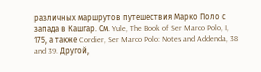различных маршрутов путешествия Марко Поло с запада в Кашгар. См. Yule, The Book of Ser Marco Polo, I, 175, а также Cordier, Ser Marco Polo: Notes and Addenda, 38 and 39. Другой,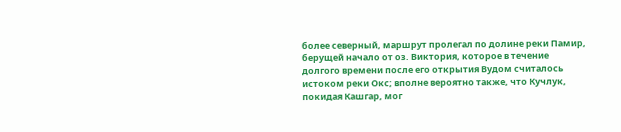более северный, маршрут пролегал по долине реки Памир, берущей начало от оз. Виктория, которое в течение долгого времени после его открытия Вудом считалось истоком реки Окс; вполне вероятно также, что Кучлук, покидая Кашгар, мог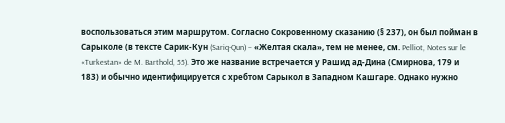воспользоваться этим маршрутом. Согласно Сокровенному сказанию (§ 237), он был пойман в Сарыколе (в тексте Сарик-Кун (Sariq-Qun) – «Желтая скала», тем не менее, см. Pelliot, Notes sur le «Turkestan» de M. Barthold, 55). Это же название встречается у Рашид ад-Дина (Смирнова, 179 и 183) и обычно идентифицируется с хребтом Сарыкол в Западном Кашгаре. Однако нужно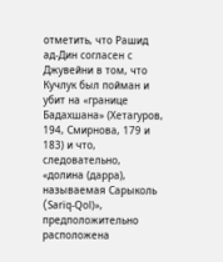отметить, что Рашид ад-Дин согласен с Джувейни в том, что Кучлук был пойман и убит на «границе Бадахшана» (Хетагуров, 194, Смирнова, 179 и 183) и что, следовательно, «долина (дарра), называемая Сарыколь (Sarïq-Qol)», предположительно расположена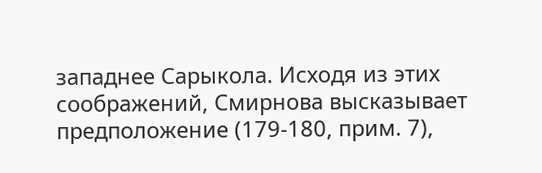западнее Сарыкола. Исходя из этих соображений, Смирнова высказывает предположение (179-180, прим. 7),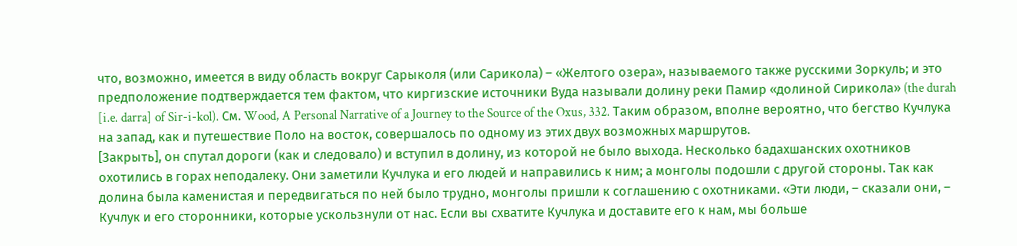что, возможно, имеется в виду область вокруг Сарыколя (или Сарикола) – «Желтого озера», называемого также русскими Зоркуль; и это предположение подтверждается тем фактом, что киргизские источники Вуда называли долину реки Памир «долиной Сирикола» (the durah [i.e. darra] of Sir-i-kol). См. Wood, A Personal Narrative of a Journey to the Source of the Oxus, 332. Таким образом, вполне вероятно, что бегство Кучлука на запад, как и путешествие Поло на восток, совершалось по одному из этих двух возможных маршрутов.
[Закрыть], он спутал дороги (как и следовало) и вступил в долину, из которой не было выхода. Несколько бадахшанских охотников охотились в горах неподалеку. Они заметили Кучлука и его людей и направились к ним; а монголы подошли с другой стороны. Так как долина была каменистая и передвигаться по ней было трудно, монголы пришли к соглашению с охотниками. «Эти люди, – сказали они, – Кучлук и его сторонники, которые ускользнули от нас. Если вы схватите Кучлука и доставите его к нам, мы больше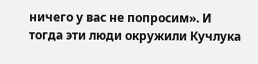ничего у вас не попросим». И тогда эти люди окружили Кучлука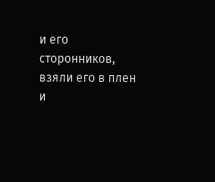и его сторонников, взяли его в плен и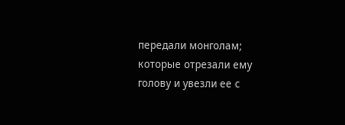передали монголам; которые отрезали ему голову и увезли ее с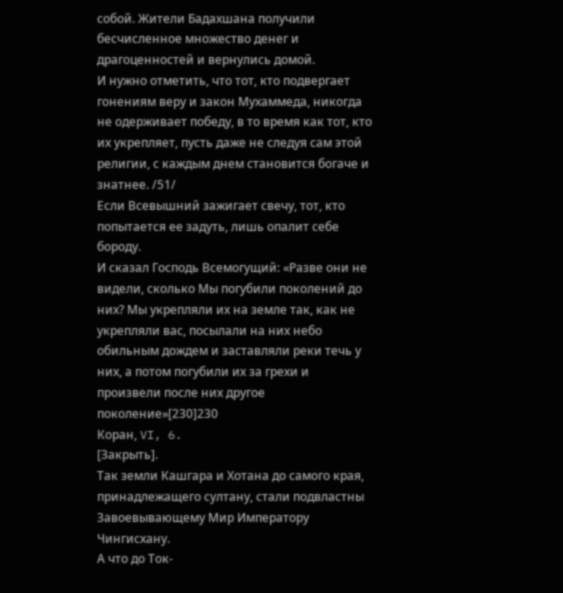собой. Жители Бадахшана получили бесчисленное множество денег и драгоценностей и вернулись домой.
И нужно отметить, что тот, кто подвергает гонениям веру и закон Мухаммеда, никогда не одерживает победу, в то время как тот, кто их укрепляет, пусть даже не следуя сам этой религии, с каждым днем становится богаче и знатнее. /51/
Если Всевышний зажигает свечу, тот, кто попытается ее задуть, лишь опалит себе бороду.
И сказал Господь Всемогущий: «Разве они не видели, сколько Мы погубили поколений до них? Мы укрепляли их на земле так, как не укрепляли вас, посылали на них небо обильным дождем и заставляли реки течь у них, а потом погубили их за грехи и произвели после них другое поколение»[230]230
Коран, VI, 6.
[Закрыть].
Так земли Кашгара и Хотана до самого края, принадлежащего султану, стали подвластны Завоевывающему Мир Императору Чингисхану.
А что до Ток-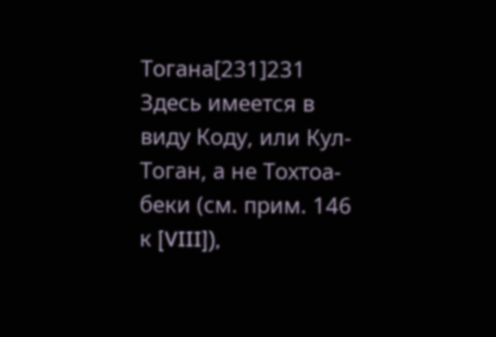Тогана[231]231
Здесь имеется в виду Коду, или Кул-Тоган, а не Тохтоа-беки (см. прим. 146 к [VIII]),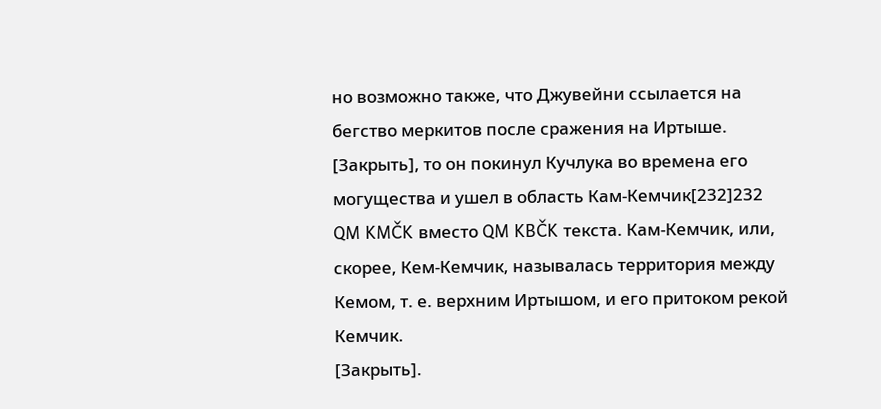но возможно также, что Джувейни ссылается на бегство меркитов после сражения на Иртыше.
[Закрыть], то он покинул Кучлука во времена его могущества и ушел в область Кам-Кемчик[232]232
QM KMČK вместо QM KBČK текста. Кам-Кемчик, или, скорее, Кем-Кемчик, называлась территория между Кемом, т. е. верхним Иртышом, и его притоком рекой Кемчик.
[Закрыть].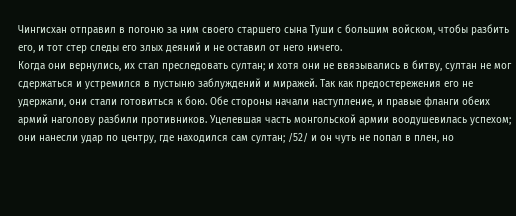Чингисхан отправил в погоню за ним своего старшего сына Туши с большим войском, чтобы разбить его, и тот стер следы его злых деяний и не оставил от него ничего.
Когда они вернулись, их стал преследовать султан; и хотя они не ввязывались в битву, султан не мог сдержаться и устремился в пустыню заблуждений и миражей. Так как предостережения его не удержали, они стали готовиться к бою. Обе стороны начали наступление, и правые фланги обеих армий наголову разбили противников. Уцелевшая часть монгольской армии воодушевилась успехом; они нанесли удар по центру, где находился сам султан; /52/ и он чуть не попал в плен, но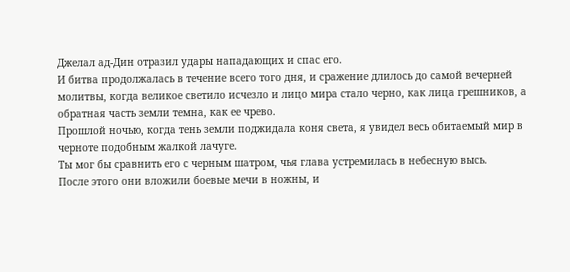Джелал ад-Дин отразил удары нападающих и спас его.
И битва продолжалась в течение всего того дня, и сражение длилось до самой вечерней молитвы, когда великое светило исчезло и лицо мира стало черно, как лица грешников, а обратная часть земли темна, как ее чрево.
Прошлой ночью, когда тень земли поджидала коня света, я увидел весь обитаемый мир в черноте подобным жалкой лачуге.
Ты мог бы сравнить его с черным шатром, чья глава устремилась в небесную высь.
После этого они вложили боевые мечи в ножны, и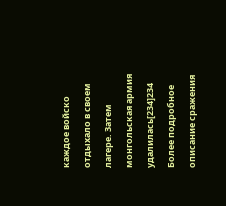каждое войско отдыхало в своем лагере. Затем монгольская армия удалилась[234]234
Более подробное описание сражения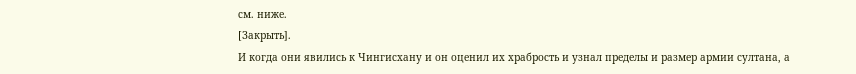см. ниже.
[Закрыть].
И когда они явились к Чингисхану и он оценил их храбрость и узнал пределы и размер армии султана, а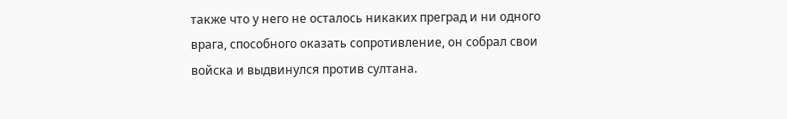также что у него не осталось никаких преград и ни одного врага, способного оказать сопротивление, он собрал свои войска и выдвинулся против султана.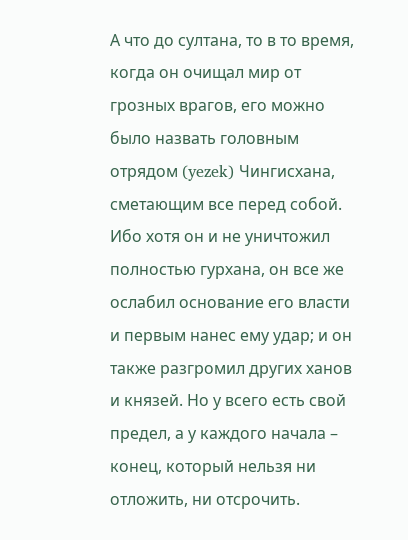А что до султана, то в то время, когда он очищал мир от грозных врагов, его можно было назвать головным отрядом (yezek) Чингисхана, сметающим все перед собой. Ибо хотя он и не уничтожил полностью гурхана, он все же ослабил основание его власти и первым нанес ему удар; и он также разгромил других ханов и князей. Но у всего есть свой предел, а у каждого начала – конец, который нельзя ни отложить, ни отсрочить.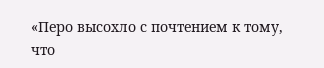«Перо высохло с почтением к тому, что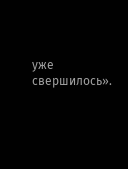уже свершилось».